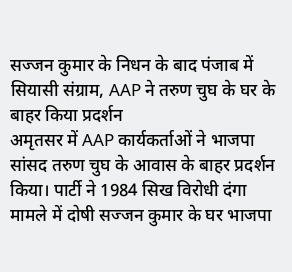सज्जन कुमार के निधन के बाद पंजाब में सियासी संग्राम, AAP ने तरुण चुघ के घर के बाहर किया प्रदर्शन
अमृतसर में AAP कार्यकर्ताओं ने भाजपा सांसद तरुण चुघ के आवास के बाहर प्रदर्शन किया। पार्टी ने 1984 सिख विरोधी दंगा मामले में दोषी सज्जन कुमार के घर भाजपा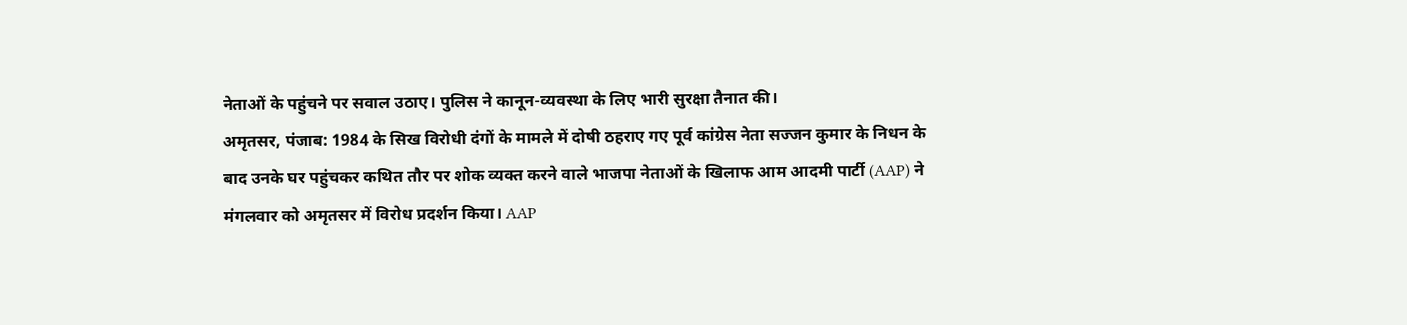नेताओं के पहुंचने पर सवाल उठाए। पुलिस ने कानून-व्यवस्था के लिए भारी सुरक्षा तैनात की।
अमृतसर, पंजाब: 1984 के सिख विरोधी दंगों के मामले में दोषी ठहराए गए पूर्व कांग्रेस नेता सज्जन कुमार के निधन के बाद उनके घर पहुंचकर कथित तौर पर शोक व्यक्त करने वाले भाजपा नेताओं के खिलाफ आम आदमी पार्टी (AAP) ने मंगलवार को अमृतसर में विरोध प्रदर्शन किया। AAP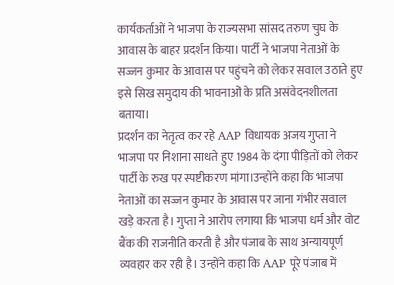कार्यकर्ताओं ने भाजपा के राज्यसभा सांसद तरुण चुघ के आवास के बाहर प्रदर्शन किया। पार्टी ने भाजपा नेताओं के सज्जन कुमार के आवास पर पहुंचने को लेकर सवाल उठाते हुए इसे सिख समुदाय की भावनाओं के प्रति असंवेदनशीलता बताया।
प्रदर्शन का नेतृत्व कर रहे AAP विधायक अजय गुप्ता ने भाजपा पर निशाना साधते हुए 1984 के दंगा पीड़ितों को लेकर पार्टी के रुख पर स्पष्टीकरण मांगा।उन्होंने कहा कि भाजपा नेताओं का सज्जन कुमार के आवास पर जाना गंभीर सवाल खड़े करता है। गुप्ता ने आरोप लगाया कि भाजपा धर्म और वोट बैंक की राजनीति करती है और पंजाब के साथ अन्यायपूर्ण व्यवहार कर रही है। उन्होंने कहा कि AAP पूरे पंजाब में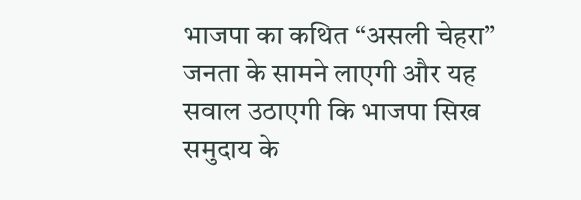भाजपा का कथित “असली चेहरा” जनता के सामने लाएगी और यह सवाल उठाएगी कि भाजपा सिख समुदाय के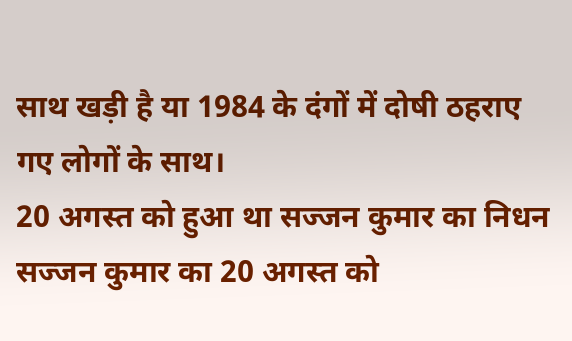साथ खड़ी है या 1984 के दंगों में दोषी ठहराए गए लोगों के साथ।
20 अगस्त को हुआ था सज्जन कुमार का निधन
सज्जन कुमार का 20 अगस्त को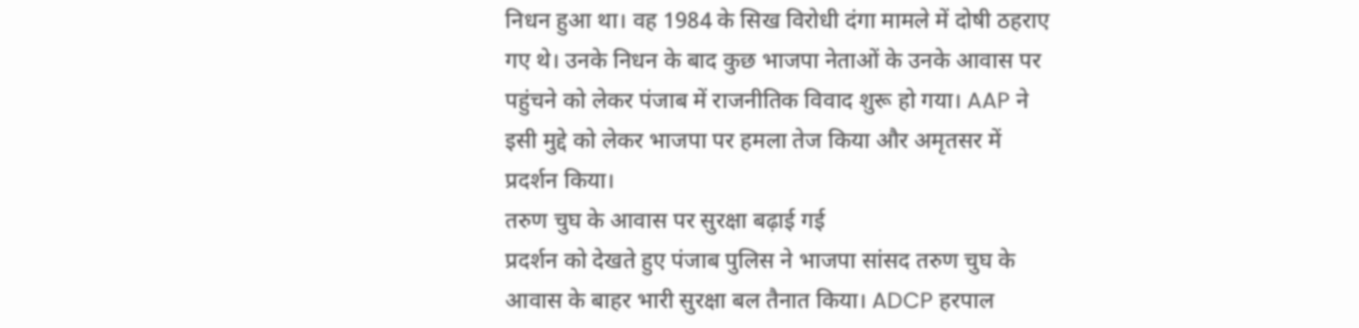निधन हुआ था। वह 1984 के सिख विरोधी दंगा मामले में दोषी ठहराए गए थे। उनके निधन के बाद कुछ भाजपा नेताओं के उनके आवास पर पहुंचने को लेकर पंजाब में राजनीतिक विवाद शुरू हो गया। AAP ने इसी मुद्दे को लेकर भाजपा पर हमला तेज किया और अमृतसर में प्रदर्शन किया।
तरुण चुघ के आवास पर सुरक्षा बढ़ाई गई
प्रदर्शन को देखते हुए पंजाब पुलिस ने भाजपा सांसद तरुण चुघ के आवास के बाहर भारी सुरक्षा बल तैनात किया। ADCP हरपाल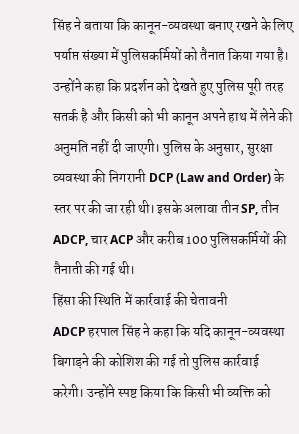सिंह ने बताया कि कानून-व्यवस्था बनाए रखने के लिए पर्याप्त संख्या में पुलिसकर्मियों को तैनात किया गया है। उन्होंने कहा कि प्रदर्शन को देखते हुए पुलिस पूरी तरह सतर्क है और किसी को भी कानून अपने हाथ में लेने की अनुमति नहीं दी जाएगी। पुलिस के अनुसार, सुरक्षा व्यवस्था की निगरानी DCP (Law and Order) के स्तर पर की जा रही थी। इसके अलावा तीन SP, तीन ADCP, चार ACP और करीब 100 पुलिसकर्मियों की तैनाती की गई थी।
हिंसा की स्थिति में कार्रवाई की चेतावनी
ADCP हरपाल सिंह ने कहा कि यदि कानून-व्यवस्था बिगाड़ने की कोशिश की गई तो पुलिस कार्रवाई करेगी। उन्होंने स्पष्ट किया कि किसी भी व्यक्ति को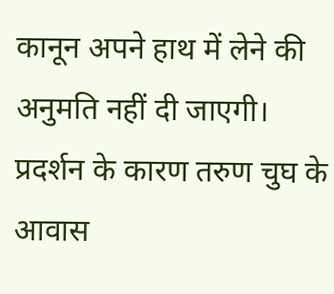कानून अपने हाथ में लेने की अनुमति नहीं दी जाएगी। प्रदर्शन के कारण तरुण चुघ के आवास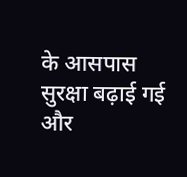के आसपास सुरक्षा बढ़ाई गई और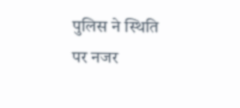पुलिस ने स्थिति पर नजर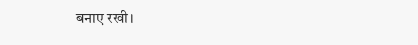बनाए रखी।